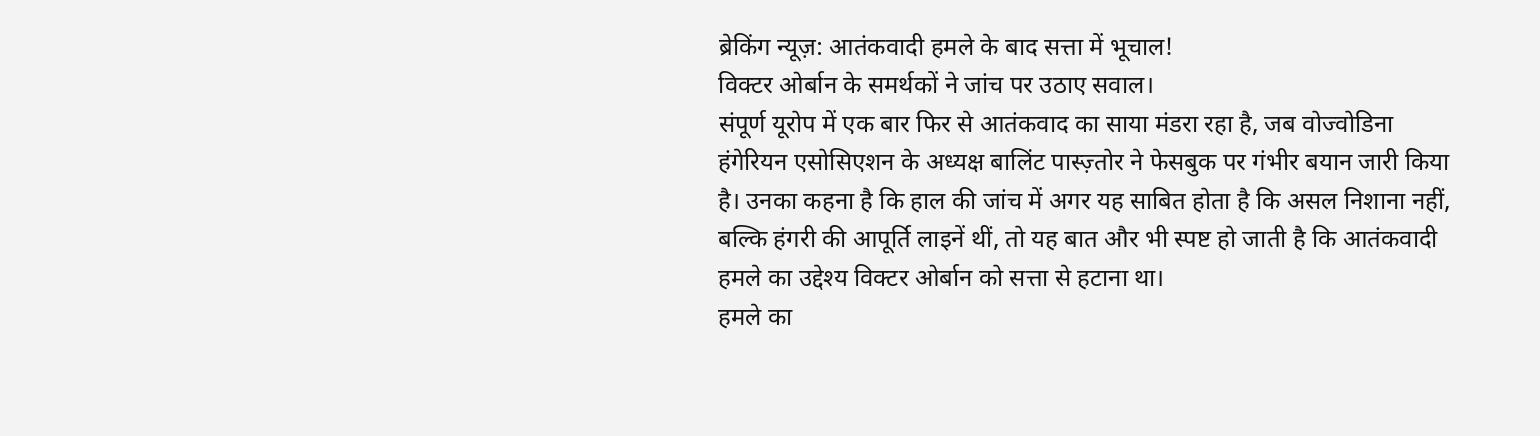ब्रेकिंग न्यूज़: आतंकवादी हमले के बाद सत्ता में भूचाल!
विक्टर ओर्बान के समर्थकों ने जांच पर उठाए सवाल।
संपूर्ण यूरोप में एक बार फिर से आतंकवाद का साया मंडरा रहा है, जब वोज्वोडिना हंगेरियन एसोसिएशन के अध्यक्ष बालिंट पास्ज़्तोर ने फेसबुक पर गंभीर बयान जारी किया है। उनका कहना है कि हाल की जांच में अगर यह साबित होता है कि असल निशाना नहीं, बल्कि हंगरी की आपूर्ति लाइनें थीं, तो यह बात और भी स्पष्ट हो जाती है कि आतंकवादी हमले का उद्देश्य विक्टर ओर्बान को सत्ता से हटाना था।
हमले का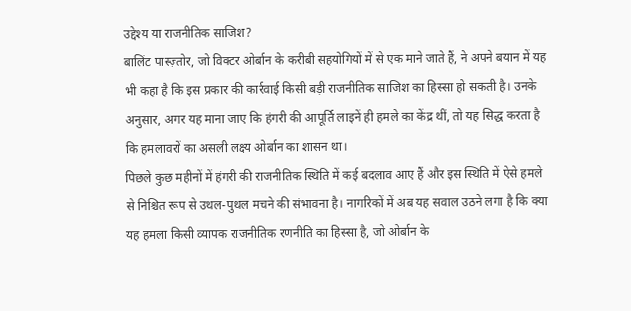उद्देश्य या राजनीतिक साजिश?
बालिंट पास्ज़्तोर, जो विक्टर ओर्बान के करीबी सहयोगियों में से एक माने जाते हैं, ने अपने बयान में यह भी कहा है कि इस प्रकार की कार्रवाई किसी बड़ी राजनीतिक साजिश का हिस्सा हो सकती है। उनके अनुसार, अगर यह माना जाए कि हंगरी की आपूर्ति लाइनें ही हमले का केंद्र थीं, तो यह सिद्ध करता है कि हमलावरों का असली लक्ष्य ओर्बान का शासन था।
पिछले कुछ महीनों में हंगरी की राजनीतिक स्थिति में कई बदलाव आए हैं और इस स्थिति में ऐसे हमले से निश्चित रूप से उथल-पुथल मचने की संभावना है। नागरिकों में अब यह सवाल उठने लगा है कि क्या यह हमला किसी व्यापक राजनीतिक रणनीति का हिस्सा है, जो ओर्बान के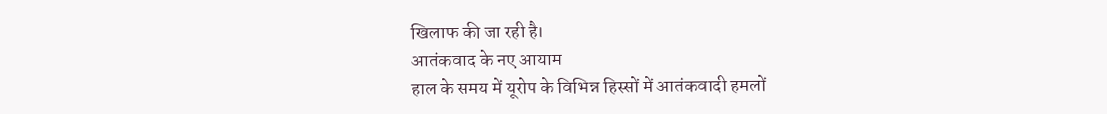खिलाफ की जा रही है।
आतंकवाद के नए आयाम
हाल के समय में यूरोप के विभिन्न हिस्सों में आतंकवादी हमलों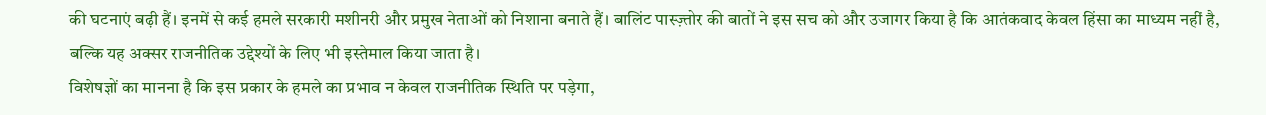की घटनाएं बढ़ी हैं। इनमें से कई हमले सरकारी मशीनरी और प्रमुख नेताओं को निशाना बनाते हैं। बालिंट पास्ज़्तोर की बातों ने इस सच को और उजागर किया है कि आतंकवाद केवल हिंसा का माध्यम नहीं है, बल्कि यह अक्सर राजनीतिक उद्देश्यों के लिए भी इस्तेमाल किया जाता है।
विशेषज्ञों का मानना है कि इस प्रकार के हमले का प्रभाव न केवल राजनीतिक स्थिति पर पड़ेगा,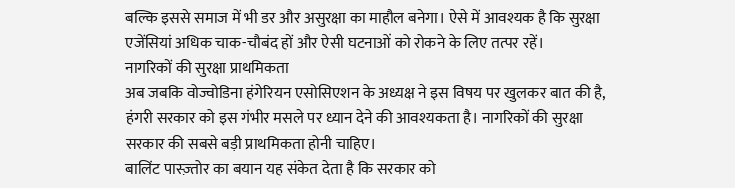बल्कि इससे समाज में भी डर और असुरक्षा का माहौल बनेगा। ऐसे में आवश्यक है कि सुरक्षा एजेंसियां अधिक चाक-चौबंद हों और ऐसी घटनाओं को रोकने के लिए तत्पर रहें।
नागरिकों की सुरक्षा प्राथमिकता
अब जबकि वोज्वोडिना हंगेरियन एसोसिएशन के अध्यक्ष ने इस विषय पर खुलकर बात की है, हंगरी सरकार को इस गंभीर मसले पर ध्यान देने की आवश्यकता है। नागरिकों की सुरक्षा सरकार की सबसे बड़ी प्राथमिकता होनी चाहिए।
बालिंट पास्ज़्तोर का बयान यह संकेत देता है कि सरकार को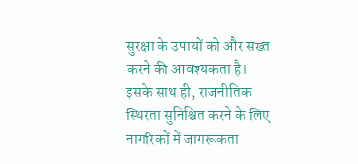सुरक्षा के उपायों को और सख्त करने की आवश्यकता है। इसके साथ ही, राजनीतिक स्थिरता सुनिश्चित करने के लिए नागरिकों में जागरूकता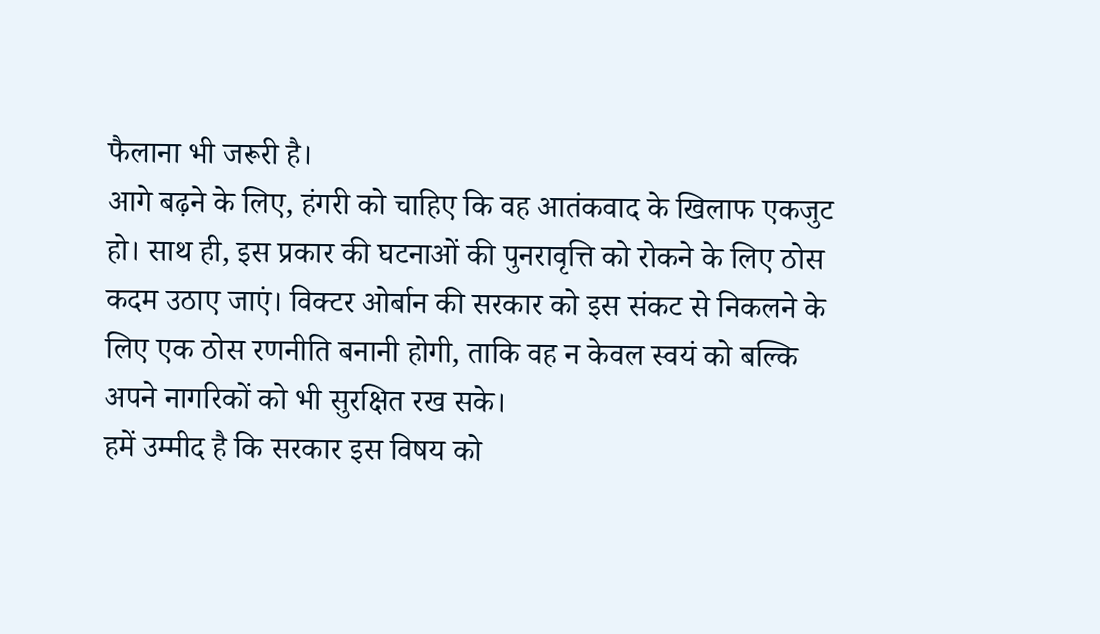फैलाना भी जरूरी है।
आगे बढ़ने के लिए, हंगरी को चाहिए कि वह आतंकवाद के खिलाफ एकजुट हो। साथ ही, इस प्रकार की घटनाओं की पुनरावृत्ति को रोकने के लिए ठोस कदम उठाए जाएं। विक्टर ओर्बान की सरकार को इस संकट से निकलने के लिए एक ठोस रणनीति बनानी होगी, ताकि वह न केवल स्वयं को बल्कि अपने नागरिकों को भी सुरक्षित रख सके।
हमें उम्मीद है कि सरकार इस विषय को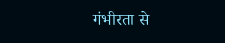गंभीरता से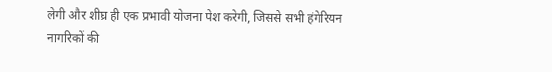लेगी और शीघ्र ही एक प्रभावी योजना पेश करेगी, जिससे सभी हंगेरियन नागरिकों की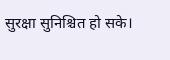सुरक्षा सुनिश्चित हो सके।